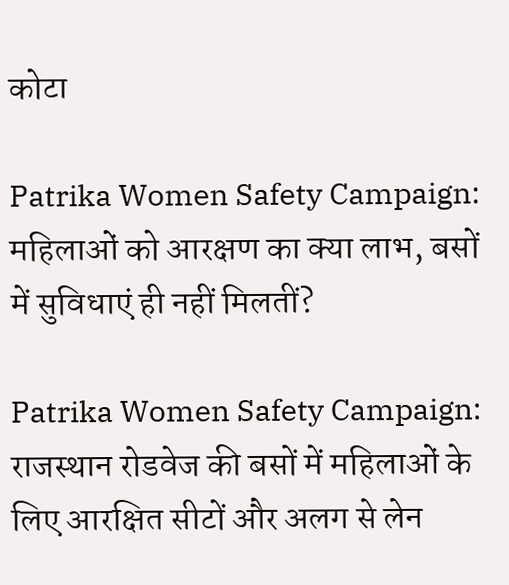कोटा

Patrika Women Safety Campaign: महिलाओं को आरक्षण का क्या लाभ, बसों में सुविधाएं ही नहीं मिलतीं?

Patrika Women Safety Campaign: राजस्थान रोडवेज की बसों में महिलाओं के लिए आरक्षित सीटों और अलग से लेन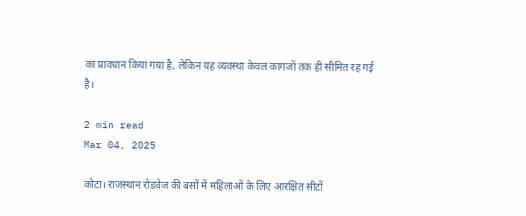का प्रावधान किया गया है, लेकिन यह व्यवस्था केवल कागजों तक ही सीमित रह गई है।

2 min read
Mar 04, 2025

कोटा। राजस्थान रोडवेज की बसों में महिलाओं के लिए आरक्षित सीटों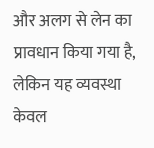और अलग से लेन का प्रावधान किया गया है, लेकिन यह व्यवस्था केवल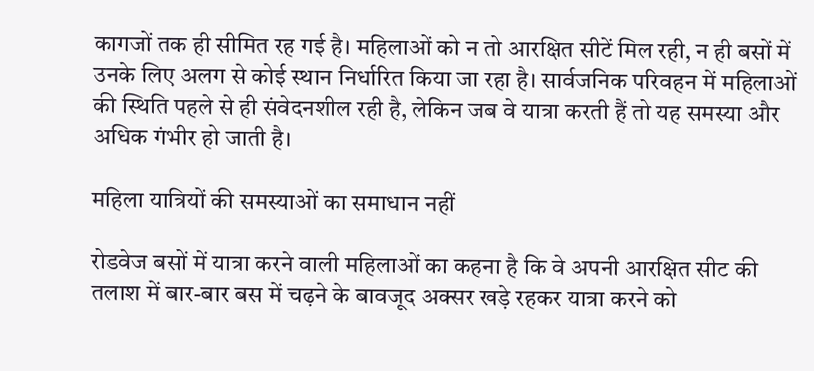कागजों तक ही सीमित रह गई है। महिलाओं को न तो आरक्षित सीटें मिल रही, न ही बसों में उनके लिए अलग से कोई स्थान निर्धारित किया जा रहा है। सार्वजनिक परिवहन में महिलाओं की स्थिति पहले से ही संवेदनशील रही है, लेकिन जब वे यात्रा करती हैं तो यह समस्या और अधिक गंभीर हो जाती है।

महिला यात्रियों की समस्याओं का समाधान नहीं

रोडवेज बसों में यात्रा करने वाली महिलाओं का कहना है कि वे अपनी आरक्षित सीट की तलाश में बार-बार बस में चढ़ने के बावजूद अक्सर खड़े रहकर यात्रा करने को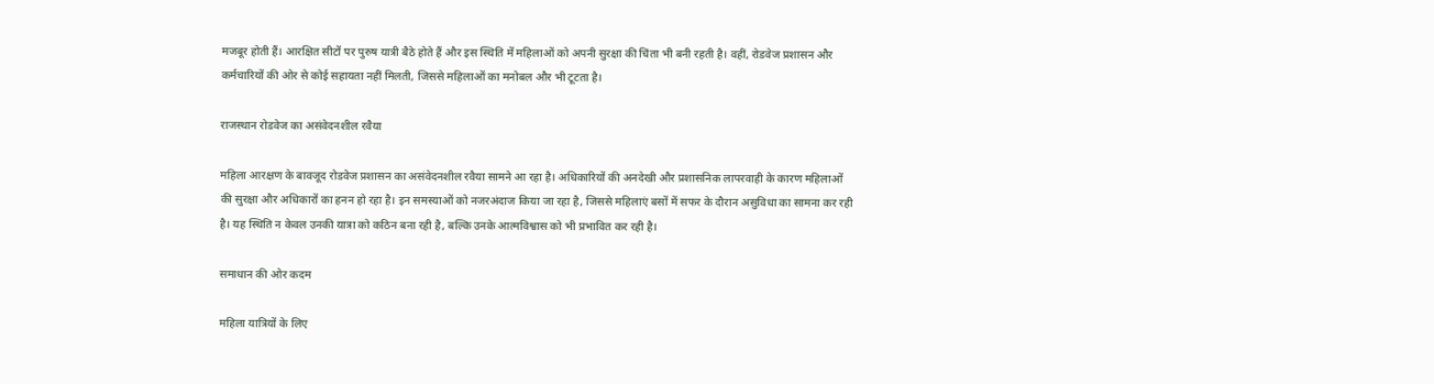मजबूर होती हैं। आरक्षित सीटों पर पुरुष यात्री बैठे होते हैं और इस स्थिति में महिलाओं को अपनी सुरक्षा की चिंता भी बनी रहती है। वहीं, रोडवेज प्रशासन और कर्मचारियों की ओर से कोई सहायता नहीं मिलती, जिससे महिलाओं का मनोबल और भी टूटता है।

राजस्थान रोडवेज का असंवेदनशील रवैया

महिला आरक्षण के बावजूद रोडवेज प्रशासन का असंवेदनशील रवैया सामने आ रहा है। अधिकारियों की अनदेखी और प्रशासनिक लापरवाही के कारण महिलाओं की सुरक्षा और अधिकारों का हनन हो रहा है। इन समस्याओं को नजरअंदाज किया जा रहा है, जिससे महिलाएं बसों में सफर के दौरान असुविधा का सामना कर रही है। यह स्थिति न केवल उनकी यात्रा को कठिन बना रही है, बल्कि उनके आत्मविश्वास को भी प्रभावित कर रही है।

समाधान की ओर कदम

महिला यात्रियों के लिए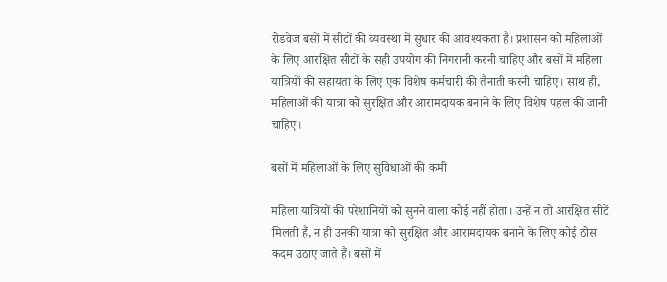रोडवेज बसों में सीटों की व्यवस्था में सुधार की आवश्यकता है। प्रशासन को महिलाओं के लिए आरक्षित सीटों के सही उपयोग की निगरानी करनी चाहिए और बसों में महिला यात्रियों की सहायता के लिए एक विशेष कर्मचारी की तैनाती करनी चाहिए। साथ ही, महिलाओं की यात्रा को सुरक्षित और आरामदायक बनाने के लिए विशेष पहल की जानी चाहिए।

बसों में महिलाओं के लिए सुविधाओं की कमी

महिला यात्रियों की परेशानियों को सुनने वाला कोई नहीं होता। उन्हें न तो आरक्षित सीटें मिलती हैं, न ही उनकी यात्रा को सुरक्षित और आरामदायक बनाने के लिए कोई ठोस कदम उठाए जाते हैं। बसों में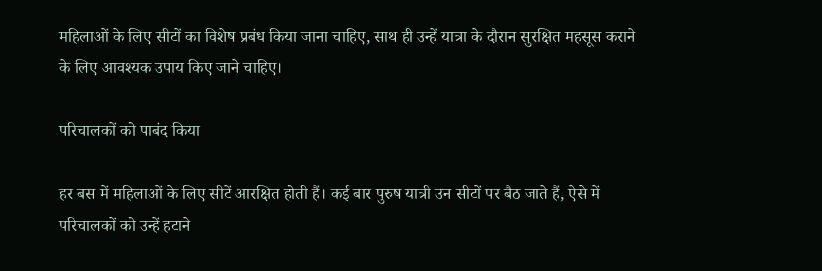महिलाओं के लिए सीटों का विशेष प्रबंध किया जाना चाहिए, साथ ही उन्हें यात्रा के दौरान सुरक्षित महसूस कराने के लिए आवश्यक उपाय किए जाने चाहिए।

परिचालकों को पाबंद किया

हर बस में महिलाओं के लिए सीटें आरक्षित होती हैं। कई बार पुरुष यात्री उन सीटों पर बैठ जाते हैं, ऐसे में परिचालकों को उन्हें हटाने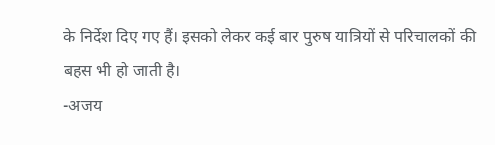के निर्देश दिए गए हैं। इसको लेकर कई बार पुरुष यात्रियों से परिचालकों की बहस भी हो जाती है।
-अजय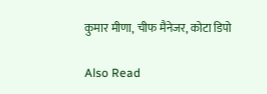कुमार मीणा, चीफ मैनेजर, कोटा डिपो

Also Read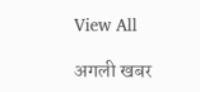View All

अगली खबर